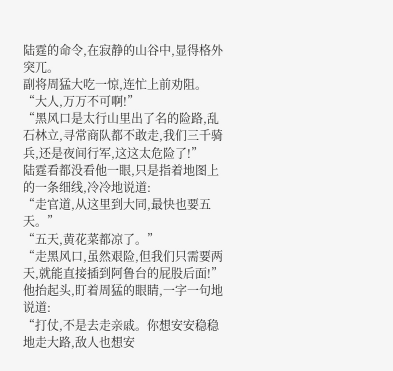陆霆的命令,在寂静的山谷中,显得格外突兀。
副将周猛大吃一惊,连忙上前劝阻。
“大人,万万不可啊!”
“黑风口是太行山里出了名的险路,乱石林立,寻常商队都不敢走,我们三千骑兵,还是夜间行军,这这太危险了!”
陆霆看都没看他一眼,只是指着地图上的一条细线,冷冷地说道:
“走官道,从这里到大同,最快也要五天。”
“五天,黄花菜都凉了。”
“走黑风口,虽然艰险,但我们只需要两天,就能直接插到阿鲁台的屁股后面!”
他抬起头,盯着周猛的眼睛,一字一句地说道:
“打仗,不是去走亲戚。你想安安稳稳地走大路,敌人也想安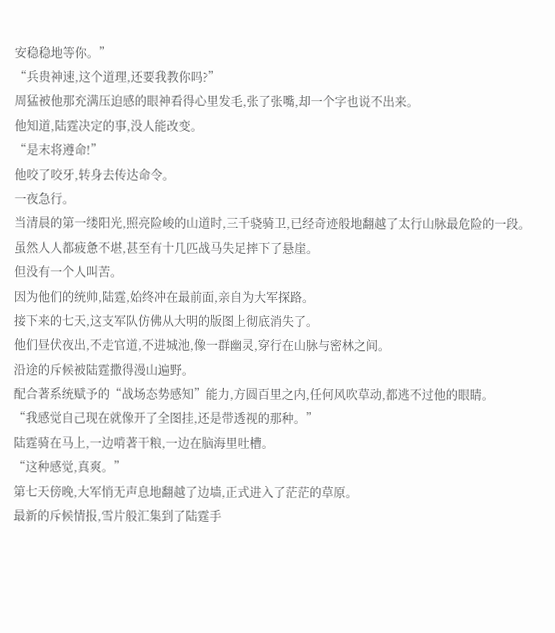安稳稳地等你。”
“兵贵神速,这个道理,还要我教你吗?”
周猛被他那充满压迫感的眼神看得心里发毛,张了张嘴,却一个字也说不出来。
他知道,陆霆决定的事,没人能改变。
“是末将遵命!”
他咬了咬牙,转身去传达命令。
一夜急行。
当清晨的第一缕阳光,照亮险峻的山道时,三千骁骑卫,已经奇迹般地翻越了太行山脉最危险的一段。
虽然人人都疲惫不堪,甚至有十几匹战马失足摔下了悬崖。
但没有一个人叫苦。
因为他们的统帅,陆霆,始终冲在最前面,亲自为大军探路。
接下来的七天,这支军队仿佛从大明的版图上彻底消失了。
他们昼伏夜出,不走官道,不进城池,像一群幽灵,穿行在山脉与密林之间。
沿途的斥候被陆霆撒得漫山遍野。
配合著系统赋予的“战场态势感知”能力,方圆百里之内,任何风吹草动,都逃不过他的眼睛。
“我感觉自己现在就像开了全图挂,还是带透视的那种。”
陆霆骑在马上,一边啃著干粮,一边在脑海里吐槽。
“这种感觉,真爽。”
第七天傍晚,大军悄无声息地翻越了边墙,正式进入了茫茫的草原。
最新的斥候情报,雪片般汇集到了陆霆手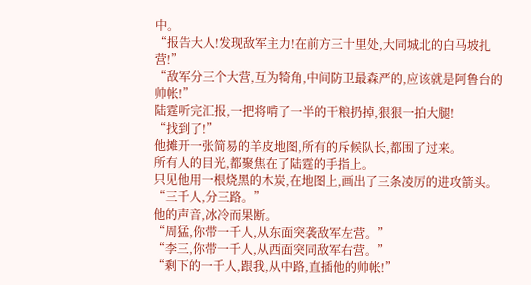中。
“报告大人!发现敌军主力!在前方三十里处,大同城北的白马坡扎营!”
“敌军分三个大营,互为犄角,中间防卫最森严的,应该就是阿鲁台的帅帐!”
陆霆听完汇报,一把将啃了一半的干粮扔掉,狠狠一拍大腿!
“找到了!”
他摊开一张简易的羊皮地图,所有的斥候队长,都围了过来。
所有人的目光,都聚焦在了陆霆的手指上。
只见他用一根烧黑的木炭,在地图上,画出了三条凌厉的进攻箭头。
“三千人,分三路。”
他的声音,冰冷而果断。
“周猛,你带一千人,从东面突袭敌军左营。”
“李三,你带一千人,从西面突同敌军右营。”
“剩下的一千人,跟我,从中路,直插他的帅帐!”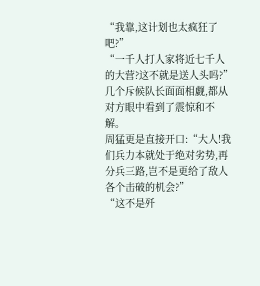“我靠,这计划也太疯狂了吧?”
“一千人打人家将近七千人的大营?这不就是送人头吗?”
几个斥候队长面面相觑,都从对方眼中看到了震惊和不解。
周猛更是直接开口:“大人!我们兵力本就处于绝对劣势,再分兵三路,岂不是更给了敌人各个击破的机会?”
“这不是歼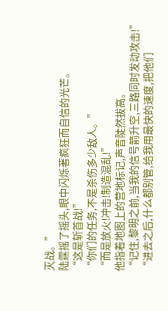灭战。”
陆霆摇了摇头,眼中闪烁著疯狂而自信的光芒。
“这是斩首战!”
“你们的任务,不是杀伤多少敌人。”
“而是放火!冲击!制造混乱!”
他指着地图上的营地标记,声音陡然拔高。
“记住,黎明之前,当我的信号箭升空,三路同时发动攻击!”
“进去之后,什么都别管,给我用最快的速度,把他们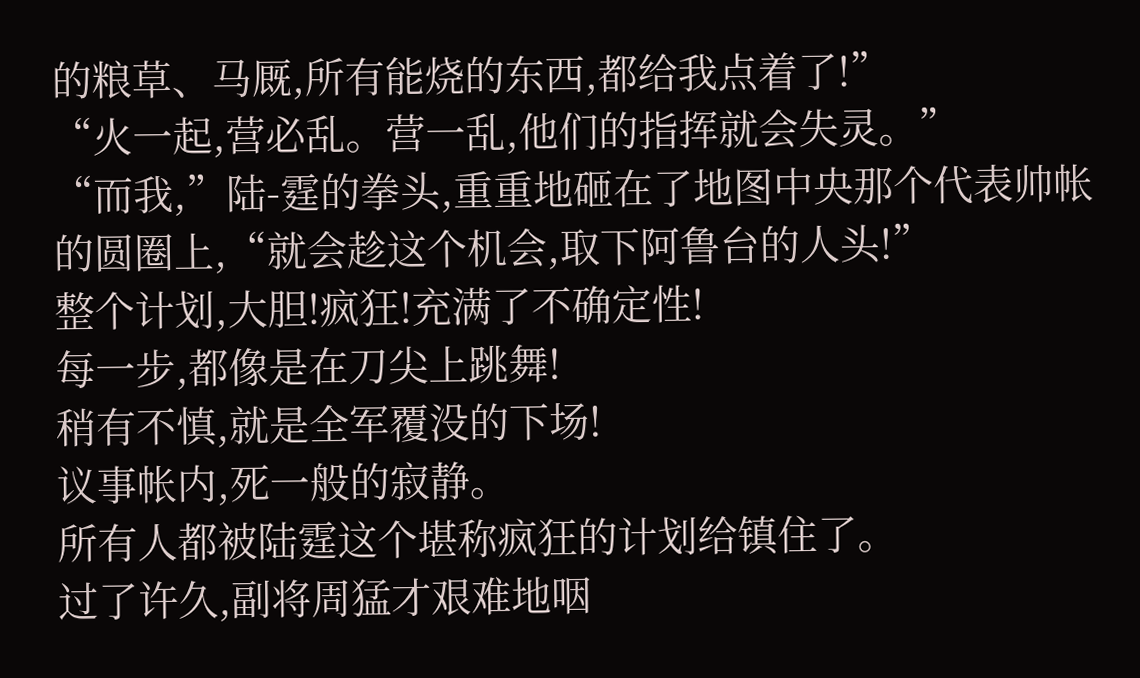的粮草、马厩,所有能烧的东西,都给我点着了!”
“火一起,营必乱。营一乱,他们的指挥就会失灵。”
“而我,”陆-霆的拳头,重重地砸在了地图中央那个代表帅帐的圆圈上,“就会趁这个机会,取下阿鲁台的人头!”
整个计划,大胆!疯狂!充满了不确定性!
每一步,都像是在刀尖上跳舞!
稍有不慎,就是全军覆没的下场!
议事帐内,死一般的寂静。
所有人都被陆霆这个堪称疯狂的计划给镇住了。
过了许久,副将周猛才艰难地咽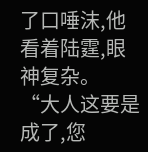了口唾沫,他看着陆霆,眼神复杂。
“大人这要是成了,您